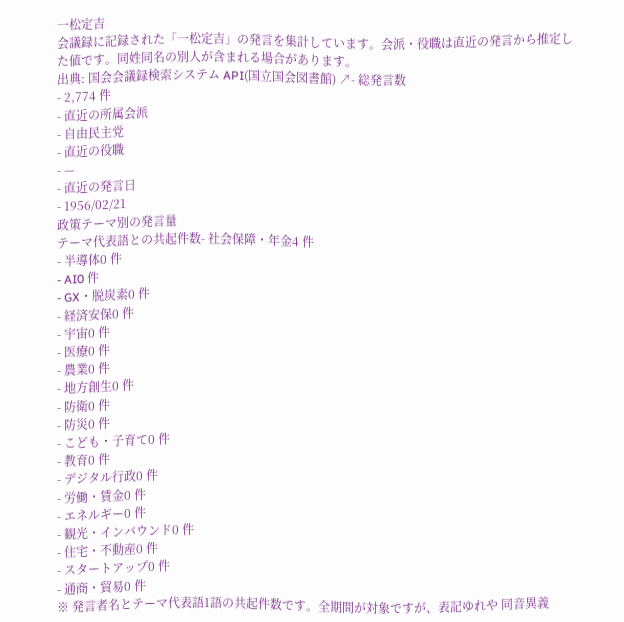一松定吉
会議録に記録された「一松定吉」の発言を集計しています。会派・役職は直近の発言から推定した値です。同姓同名の別人が含まれる場合があります。
出典: 国会会議録検索システム API(国立国会図書館) ↗- 総発言数
- 2,774 件
- 直近の所属会派
- 自由民主党
- 直近の役職
- —
- 直近の発言日
- 1956/02/21
政策テーマ別の発言量
テーマ代表語との共起件数- 社会保障・年金4 件
- 半導体0 件
- AI0 件
- GX・脱炭素0 件
- 経済安保0 件
- 宇宙0 件
- 医療0 件
- 農業0 件
- 地方創生0 件
- 防衛0 件
- 防災0 件
- こども・子育て0 件
- 教育0 件
- デジタル行政0 件
- 労働・賃金0 件
- エネルギー0 件
- 観光・インバウンド0 件
- 住宅・不動産0 件
- スタートアップ0 件
- 通商・貿易0 件
※ 発言者名とテーマ代表語1語の共起件数です。全期間が対象ですが、表記ゆれや 同音異義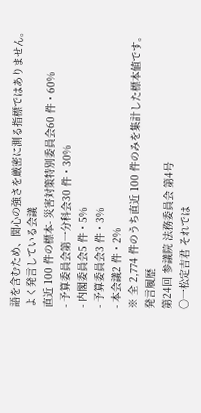語を含むため、関心の強さを厳密に測る指標ではありません。
よく発言している会議
直近 100 件の標本- 災害対策特別委員会60 件・60%
- 予算委員会第一分科会30 件・30%
- 内閣委員会5 件・5%
- 予算委員会3 件・3%
- 本会議2 件・2%
※ 全 2,774 件のうち直近 100 件のみを集計した標本値です。
発言履歴
第24回 参議院 法務委員会 第4号
○一松定吉君 それでは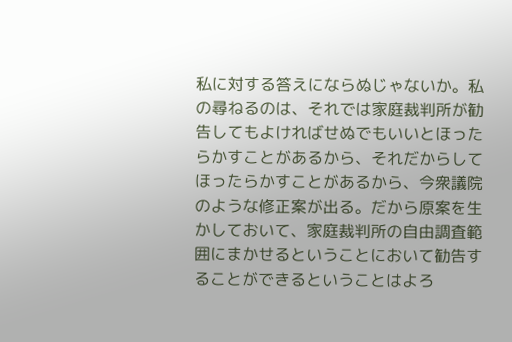私に対する答えにならぬじゃないか。私の尋ねるのは、それでは家庭裁判所が勧告してもよければせぬでもいいとほったらかすことがあるから、それだからしてほったらかすことがあるから、今衆議院のような修正案が出る。だから原案を生かしておいて、家庭裁判所の自由調査範囲にまかせるということにおいて勧告することができるということはよろ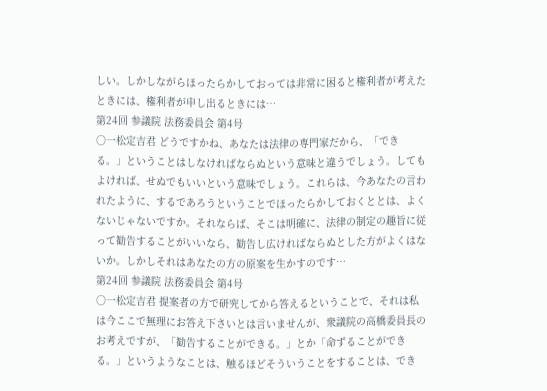しい。しかしながらほったらかしておっては非常に困ると権利者が考えたときには、権利者が申し出るときには…
第24回 参議院 法務委員会 第4号
○一松定吉君 どうですかね、あなたは法律の専門家だから、「できる。」ということはしなければならぬという意味と違うでしょう。してもよければ、せぬでもいいという意味でしょう。これらは、今あなたの言われたように、するであろうということでほったらかしておくととは、よくないじゃないですか。それならば、そこは明確に、法律の制定の趣旨に従って勧告することがいいなら、勧告し広ければならぬとした方がよくはないか。しかしそれはあなたの方の原案を生かすのです…
第24回 参議院 法務委員会 第4号
○一松定吉君 提案者の方で研究してから答えるということで、それは私は今ここで無理にお答え下さいとは言いませんが、衆議院の高橋委員長のお考えですが、「勧告することができる。」とか「命ずることができる。」というようなことは、触るほどそういうことをすることは、でき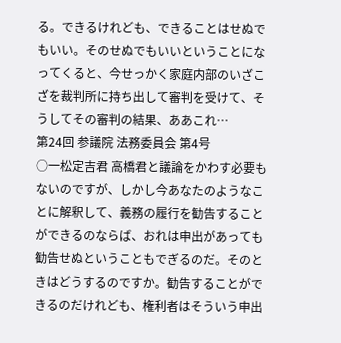る。できるけれども、できることはせぬでもいい。そのせぬでもいいということになってくると、今せっかく家庭内部のいざこざを裁判所に持ち出して審判を受けて、そうしてその審判の結果、ああこれ…
第24回 参議院 法務委員会 第4号
○一松定吉君 高橋君と議論をかわす必要もないのですが、しかし今あなたのようなことに解釈して、義務の履行を勧告することができるのならば、おれは申出があっても勧告せぬということもでぎるのだ。そのときはどうするのですか。勧告することができるのだけれども、権利者はそういう申出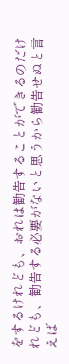をするけれども、おれは勧告することができるのだけれども、勧告する必要がないと思うから勧告せぬと言えば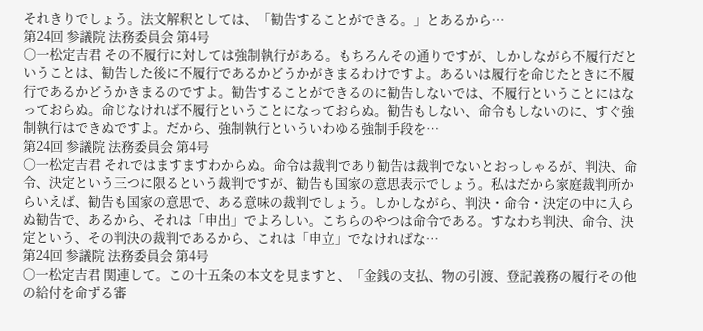それきりでしょう。法文解釈としては、「勧告することができる。」とあるから…
第24回 参議院 法務委員会 第4号
○一松定吉君 その不履行に対しては強制執行がある。もちろんその通りですが、しかしながら不履行だということは、勧告した後に不履行であるかどうかがきまるわけですよ。あるいは履行を命じたときに不履行であるかどうかきまるのですよ。勧告することができるのに勧告しないでは、不履行ということにはなっておらぬ。命じなければ不履行ということになっておらぬ。勧告もしない、命令もしないのに、すぐ強制執行はできぬですよ。だから、強制執行といういわゆる強制手段を…
第24回 参議院 法務委員会 第4号
○一松定吉君 それではますますわからぬ。命令は裁判であり勧告は裁判でないとおっしゃるが、判決、命令、決定という三つに限るという裁判ですが、勧告も国家の意思表示でしょう。私はだから家庭裁判所からいえば、勧告も国家の意思で、ある意味の裁判でしょう。しかしながら、判決・命令・決定の中に入らぬ勧告で、あるから、それは「申出」でよろしい。こちらのやつは命令である。すなわち判決、命令、決定という、その判決の裁判であるから、これは「申立」でなければな…
第24回 参議院 法務委員会 第4号
○一松定吉君 関連して。この十五条の本文を見ますと、「金銭の支払、物の引渡、登記義務の履行その他の給付を命ずる審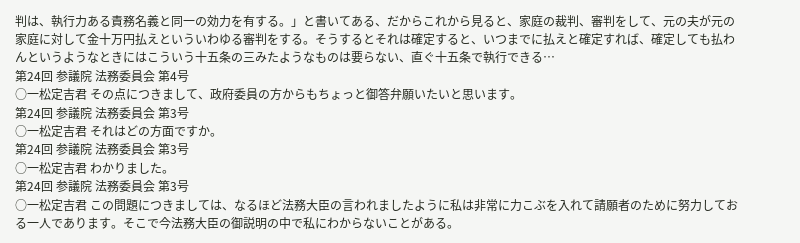判は、執行力ある責務名義と同一の効力を有する。」と書いてある、だからこれから見ると、家庭の裁判、審判をして、元の夫が元の家庭に対して金十万円払えといういわゆる審判をする。そうするとそれは確定すると、いつまでに払えと確定すれば、確定しても払わんというようなときにはこういう十五条の三みたようなものは要らない、直ぐ十五条で執行できる…
第24回 参議院 法務委員会 第4号
○一松定吉君 その点につきまして、政府委員の方からもちょっと御答弁願いたいと思います。
第24回 参議院 法務委員会 第3号
○一松定吉君 それはどの方面ですか。
第24回 参議院 法務委員会 第3号
○一松定吉君 わかりました。
第24回 参議院 法務委員会 第3号
○一松定吉君 この問題につきましては、なるほど法務大臣の言われましたように私は非常に力こぶを入れて請願者のために努力しておる一人であります。そこで今法務大臣の御説明の中で私にわからないことがある。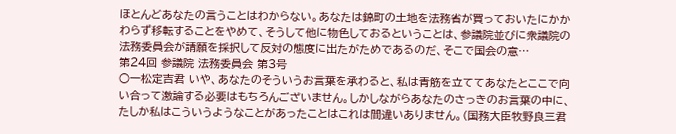ほとんどあなたの言うことはわからない。あなたは錦町の土地を法務省が買っておいたにかかわらず移転することをやめて、そうして他に物色しておるということは、参議院並びに衆議院の法務委員会が請願を採択して反対の態度に出たがためであるのだ、そこで国会の意…
第24回 参議院 法務委員会 第3号
○一松定吉君 いや、あなたのそういうお言葉を承わると、私は青筋を立ててあなたとここで向い合って激論する必要はもちろんございません。しかしながらあなたのさっきのお言葉の中に、たしか私はこういうようなことがあったことはこれは間違いありません。(国務大臣牧野良三君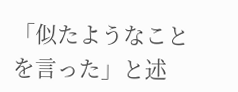「似たようなことを言った」と述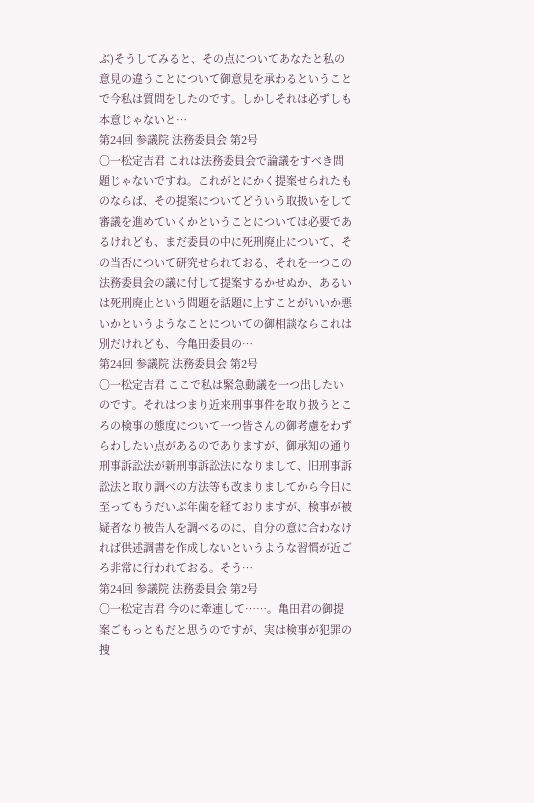ぶ)そうしてみると、その点についてあなたと私の意見の違うことについて御意見を承わるということで今私は質問をしたのです。しかしそれは必ずしも本意じゃないと…
第24回 参議院 法務委員会 第2号
○一松定吉君 これは法務委員会で論議をすべき問題じゃないですね。これがとにかく提案せられたものならば、その提案についてどういう取扱いをして審議を進めていくかということについては必要であるけれども、まだ委員の中に死刑廃止について、その当否について研究せられておる、それを一つこの法務委員会の議に付して提案するかせぬか、あるいは死刑廃止という問題を話題に上すことがいいか悪いかというようなことについての御相談ならこれは別だけれども、今亀田委員の…
第24回 参議院 法務委員会 第2号
○一松定吉君 ここで私は緊急動議を一つ出したいのです。それはつまり近来刑事事件を取り扱うところの検事の態度について一つ皆さんの御考慮をわずらわしたい点があるのでありますが、御承知の通り刑事訴訟法が新刑事訴訟法になりまして、旧刑事訴訟法と取り調べの方法等も改まりましてから今日に至ってもうだいぶ年歯を経ておりますが、検事が被疑者なり被告人を調べるのに、自分の意に合わなければ供述調書を作成しないというような習慣が近ごろ非常に行われておる。そう…
第24回 参議院 法務委員会 第2号
○一松定吉君 今のに牽連して……。亀田君の御提案ごもっともだと思うのですが、実は検事が犯罪の捜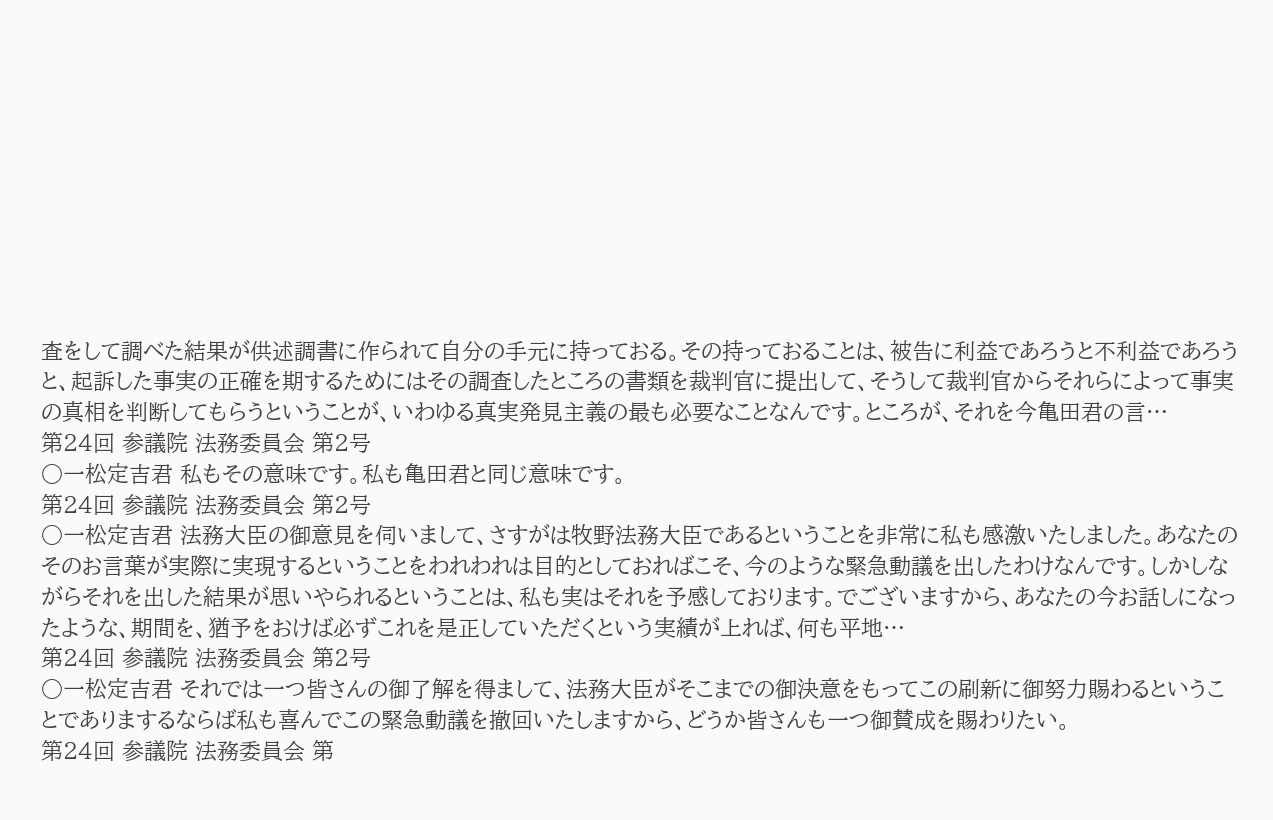査をして調べた結果が供述調書に作られて自分の手元に持っておる。その持っておることは、被告に利益であろうと不利益であろうと、起訴した事実の正確を期するためにはその調査したところの書類を裁判官に提出して、そうして裁判官からそれらによって事実の真相を判断してもらうということが、いわゆる真実発見主義の最も必要なことなんです。ところが、それを今亀田君の言…
第24回 参議院 法務委員会 第2号
○一松定吉君 私もその意味です。私も亀田君と同じ意味です。
第24回 参議院 法務委員会 第2号
○一松定吉君 法務大臣の御意見を伺いまして、さすがは牧野法務大臣であるということを非常に私も感激いたしました。あなたのそのお言葉が実際に実現するということをわれわれは目的としておればこそ、今のような緊急動議を出したわけなんです。しかしながらそれを出した結果が思いやられるということは、私も実はそれを予感しております。でございますから、あなたの今お話しになったような、期間を、猶予をおけば必ずこれを是正していただくという実績が上れば、何も平地…
第24回 参議院 法務委員会 第2号
○一松定吉君 それでは一つ皆さんの御了解を得まして、法務大臣がそこまでの御決意をもってこの刷新に御努力賜わるということでありまするならば私も喜んでこの緊急動議を撤回いたしますから、どうか皆さんも一つ御賛成を賜わりたい。
第24回 参議院 法務委員会 第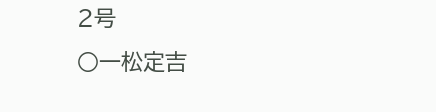2号
○一松定吉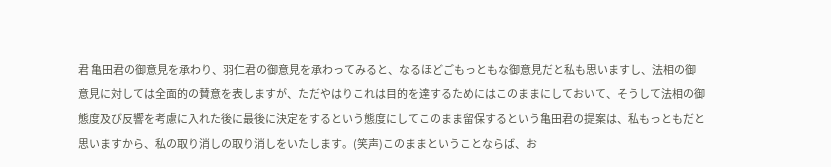君 亀田君の御意見を承わり、羽仁君の御意見を承わってみると、なるほどごもっともな御意見だと私も思いますし、法相の御意見に対しては全面的の賛意を表しますが、ただやはりこれは目的を達するためにはこのままにしておいて、そうして法相の御態度及び反響を考慮に入れた後に最後に決定をするという態度にしてこのまま留保するという亀田君の提案は、私もっともだと思いますから、私の取り消しの取り消しをいたします。(笑声)このままということならば、お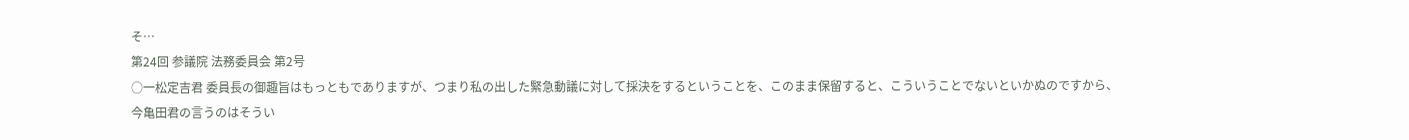そ…
第24回 参議院 法務委員会 第2号
○一松定吉君 委員長の御趣旨はもっともでありますが、つまり私の出した緊急動議に対して採決をするということを、このまま保留すると、こういうことでないといかぬのですから、今亀田君の言うのはそうい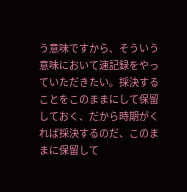う意味ですから、そういう意味において速記録をやっていただきたい。採決することをこのままにして保留しておく、だから時期がくれば採決するのだ、このままに保留して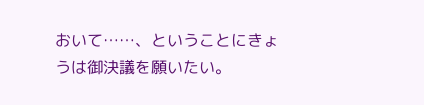おいて……、ということにきょうは御決議を願いたい。